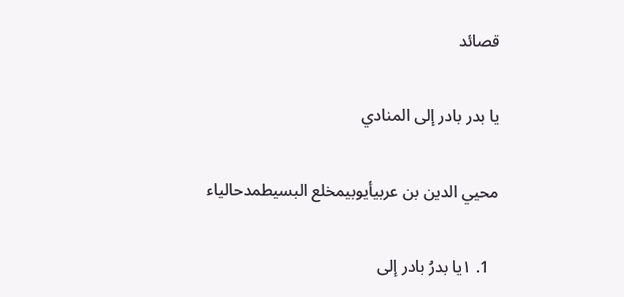قصائد

يا بدر بادر إلى المنادي

محيي الدين بن عربيأيوبيمخلع البسيطمدحالياء

  1. ١يا بدرُ بادر إلى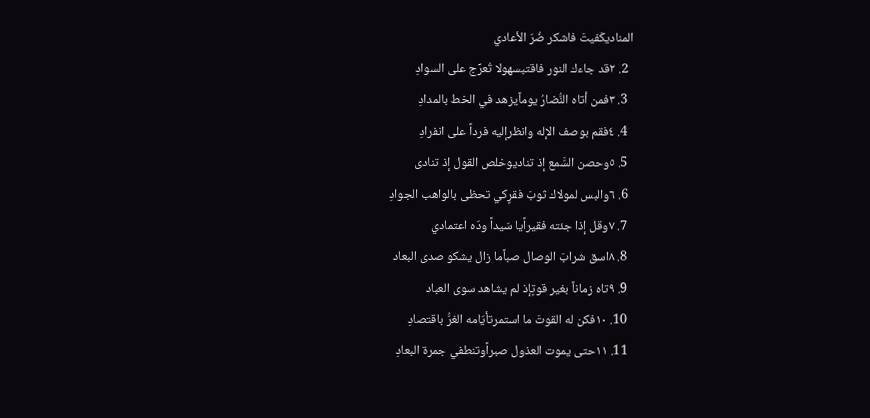المناديكَفيتَ فاشكر ضُرّ الأعادي
  2. ٢قد جاءك النور فاقتبسهولا تُعرِّج على السوادِ
  3. ٣فمن أتاه النُّضارُ يوماًيزهد في الخط بالمدادِ
  4. ٤فقم بوصف الإله وانظرإليه فرداً على انفرادِ
  5. ٥وحصن السَّمع إذ تناديوخلص القول إذ تنادى
  6. ٦والبس لمولاك ثوبَ فقرٍكي تحظى بالواهب الجوادِ
  7. ٧وقل إذا جئته فقيراًيا سّيداً ودّه اعتمادي
  8. ٨اسق شرابَ الوصال صباًما زال يشكو صدى البعاد
  9. ٩تاه زماناً بغير قوتٍإذ لم يشاهد سوى العباد
  10. ١٠فكن له القوتَ ما استمرتأيّامه الغرُّ باقتصادِ
  11. ١١حتى يموت العذول صبراًوتنطفي جمرة البعادِ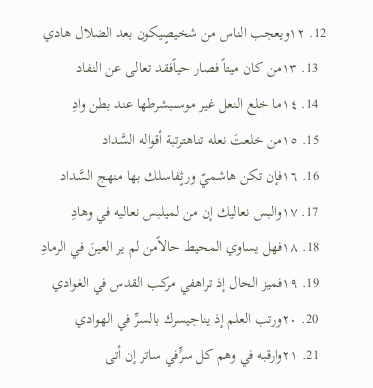12. ١٢ويعجب الناس من شخيصٍيكون بعد الضلال هادي
  13. ١٣من كان ميتاً فصار حياًفقد تعالى عن النفاد
  14. ١٤ما خلع النعل غير موسىبشرطها عند بطن وادِ
  15. ١٥من خلعتَ نعله تناهترتبة أقواله السَّداد
  16. ١٦فإن تكن هاشميّ ورثٍفاسلك بها منهج السَّداد
  17. ١٧والبس نعاليك إن من لميلبس نعاليه في وهادِ
  18. ١٨فهل يساوي المحيط حالاًمن لم ير العينَ في الرمادِ
  19. ١٩فميز الحال إذ تراهفي مركب القدس في الغوادي
  20. ٢٠ورتب العلم إذ يناجيسرك بالسرِّ في الهوادي
  21. ٢١وارقبه في وهم كل سرٍّفي ساتر إن أتى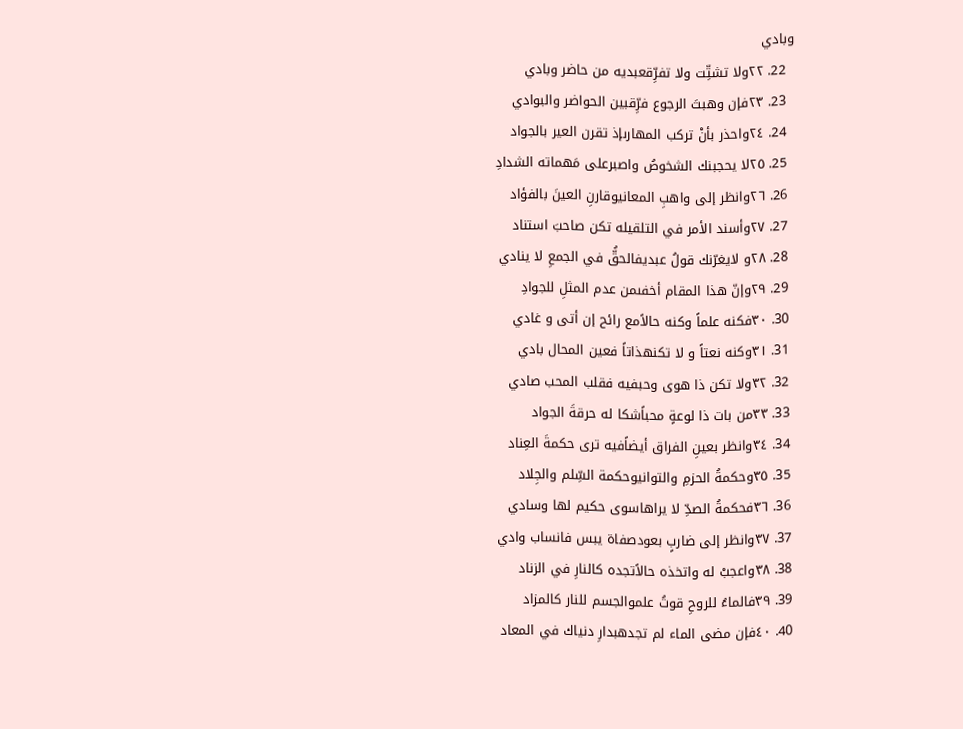وبادي
  22. ٢٢ولا تشتِّت ولا تفرِّقعبديه من حاضر وبادي
  23. ٢٣فإن وهبتَ الرجوع فرِّقبين الحواضر والبوادي
  24. ٢٤واحذر بأنْ تركب المهارىإذ تقرن العير بالجواد
  25. ٢٥لا يحجبنك الشخوصُ واصبرعلى مَهماته الشدادِ
  26. ٢٦وانظر إلى واهبِ المعانيوقارنِ العينَ بالفؤاد
  27. ٢٧وأسند الأمر في التلقيله تكن صاحبَ استناد
  28. ٢٨و لايغرّنك قولُ عبديفالحقُّ في الجمعِ لا ينادي
  29. ٢٩وإنّ هذا المقام أخفىمن عدم المثلِ للجوادِ
  30. ٣٠فكنه علماً وكنه حالاًمع رائح إن أتى و غادي
  31. ٣١وكنه نعتاً و لا تكنهذاتاً فعين المحال بادي
  32. ٣٢ولا تكن ذا هوى وحبفيه فقلب المحب صادي
  33. ٣٣من بات ذا لوعةٍ محباًشكا له حرقةَ الجواد
  34. ٣٤وانظر بعينِ الفراق أيضاًفيه ترى حكمةَ العِناد
  35. ٣٥وحكمةُ الحزمِ والتوانيوحكمة السِّلم والجِلاد
  36. ٣٦فحكمةُ الصدِّ لا يراهاسوى حكيم لها وسادي
  37. ٣٧وانظر إلى ضاربٍ بعودصفاة يبس فانساب وادي
  38. ٣٨واعجبْ له واتخذه حالاًتجده كالنارِ في الزناد
  39. ٣٩فالماءُ للروحِ قوتُ علموالجسم للنار كالمزاد
  40. ٤٠فإن مضى الماء لم تجدهبدارِ دنياك في المعاد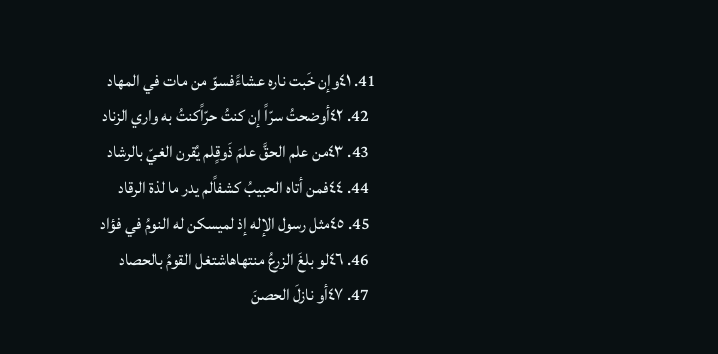41. ٤١وإن خَبت ناره عشاءًفسوّ من مات في المهاد
  42. ٤٢أوضحتُ سرّاً إن كنتُ حرّاًكنتُ به واري الزناد
  43. ٤٣من علم الحقَّ علمَ ذَوقٍلم يُقرن الغيّ بالرشاد
  44. ٤٤فمن أتاه الحبيبُ كشفاًلم يدر ما لذة الرقاد
  45. ٤٥مثل رسول الإله إذ لميسكن له النومُ في فؤاد
  46. ٤٦لو بلغَ الزرعُ منتهاهاشتغل القومُ بالحصاد
  47. ٤٧أو نازلَ الحصنَ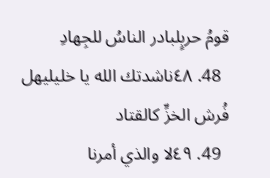قومُ حربٍلبادر الناسُ للجِهادِ
  48. ٤٨ناشدتك الله يا خليليهل فُرش الخزِّ كالقتاد
  49. ٤٩لا والذي أمرنا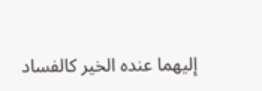إليهما عنده الخير كالفساد